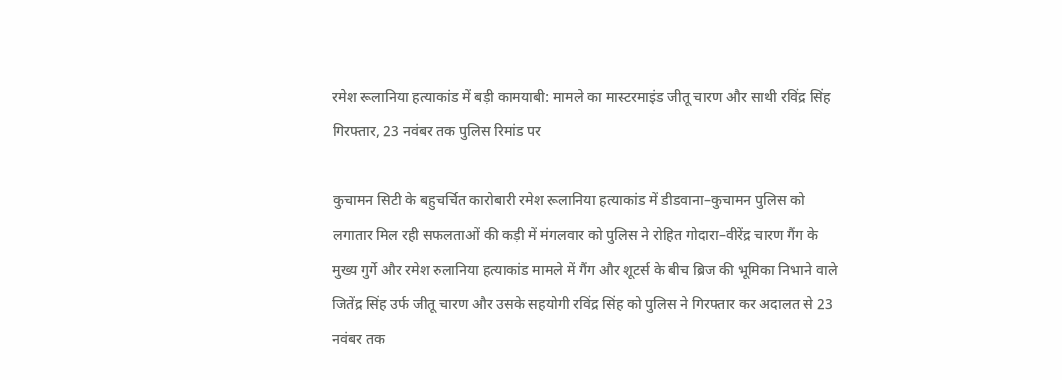रमेश रूलानिया हत्याकांड में बड़ी कामयाबी: मामले का मास्टरमाइंड जीतू चारण और साथी रविंद्र सिंह गिरफ्तार, 23 नवंबर तक पुलिस रिमांड पर

कुचामन सिटी के बहुचर्चित कारोबारी रमेश रूलानिया हत्याकांड में डीडवाना–कुचामन पुलिस को लगातार मिल रही सफलताओं की कड़ी में मंगलवार को पुलिस ने रोहित गोदारा–वीरेंद्र चारण गैंग के मुख्य गुर्गे और रमेश रुलानिया हत्याकांड मामले में गैंग और शूटर्स के बीच ब्रिज की भूमिका निभाने वाले जितेंद्र सिंह उर्फ जीतू चारण और उसके सहयोगी रविंद्र सिंह को पुलिस ने गिरफ्तार कर अदालत से 23 नवंबर तक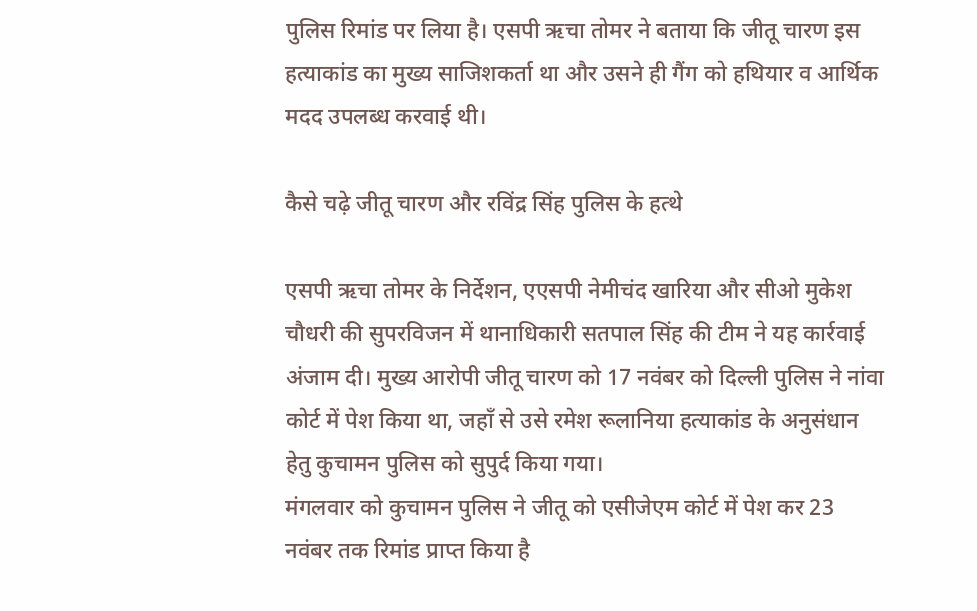पुलिस रिमांड पर लिया है। एसपी ऋचा तोमर ने बताया कि जीतू चारण इस हत्याकांड का मुख्य साजिशकर्ता था और उसने ही गैंग को हथियार व आर्थिक मदद उपलब्ध करवाई थी।

कैसे चढ़े जीतू चारण और रविंद्र सिंह पुलिस के हत्थे

एसपी ऋचा तोमर के निर्देशन, एएसपी नेमीचंद खारिया और सीओ मुकेश चौधरी की सुपरविजन में थानाधिकारी सतपाल सिंह की टीम ने यह कार्रवाई अंजाम दी। मुख्य आरोपी जीतू चारण को 17 नवंबर को दिल्ली पुलिस ने नांवा कोर्ट में पेश किया था, जहाँ से उसे रमेश रूलानिया हत्याकांड के अनुसंधान हेतु कुचामन पुलिस को सुपुर्द किया गया।
मंगलवार को कुचामन पुलिस ने जीतू को एसीजेएम कोर्ट में पेश कर 23 नवंबर तक रिमांड प्राप्त किया है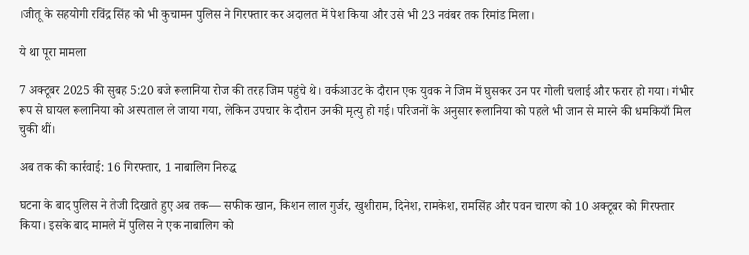।जीतू के सहयोगी रविंद्र सिंह को भी कुचामन पुलिस ने गिरफ्तार कर अदालत में पेश किया और उसे भी 23 नवंबर तक रिमांड मिला।

ये था पूरा मामला

7 अक्टूबर 2025 की सुबह 5:20 बजे रूलानिया रोज की तरह जिम पहुंचे थे। वर्कआउट के दौरान एक युवक ने जिम में घुसकर उन पर गोली चलाई और फरार हो गया। गंभीर रूप से घायल रूलानिया को अस्पताल ले जाया गया, लेकिन उपचार के दौरान उनकी मृत्यु हो गई। परिजनों के अनुसार रूलानिया को पहले भी जान से मारने की धमकियाँ मिल चुकी थीं।

अब तक की कार्रवाई: 16 गिरफ्तार, 1 नाबालिग निरुद्ध

घटना के बाद पुलिस ने तेजी दिखाते हुए अब तक— सफीक खान, किशन लाल गुर्जर, खुशीराम, दिनेश, रामकेश, रामसिंह और पवन चारण को 10 अक्टूबर को गिरफ्तार किया। इसके बाद मामले में पुलिस ने एक नाबालिग को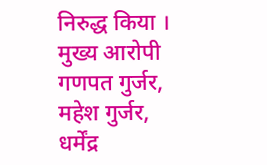निरुद्ध किया । मुख्य आरोपी गणपत गुर्जर, महेश गुर्जर, धर्मेंद्र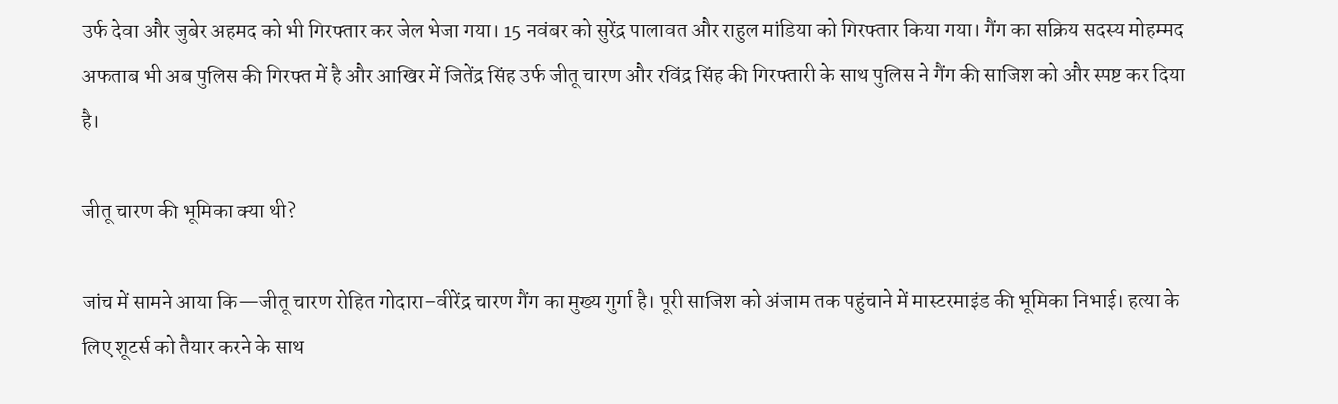उर्फ देवा और जुबेर अहमद को भी गिरफ्तार कर जेल भेजा गया। 15 नवंबर को सुरेंद्र पालावत और राहुल मांडिया को गिरफ्तार किया गया। गैंग का सक्रिय सदस्य मोहम्मद अफताब भी अब पुलिस की गिरफ्त में है और आखिर में जितेंद्र सिंह उर्फ जीतू चारण और रविंद्र सिंह की गिरफ्तारी के साथ पुलिस ने गैंग की साजिश को और स्पष्ट कर दिया है।

जीतू चारण की भूमिका क्या थी?

जांच में सामने आया कि—जीतू चारण रोहित गोदारा–वीरेंद्र चारण गैंग का मुख्य गुर्गा है। पूरी साजिश को अंजाम तक पहुंचाने में मास्टरमाइंड की भूमिका निभाई। हत्या के लिए शूटर्स को तैयार करने के साथ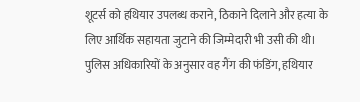शूटर्स को हथियार उपलब्ध कराने, ठिकाने दिलाने और हत्या के लिए आर्थिक सहायता जुटाने की जिम्मेदारी भी उसी की थी। पुलिस अधिकारियों के अनुसार वह गैंग की फंडिंग, हथियार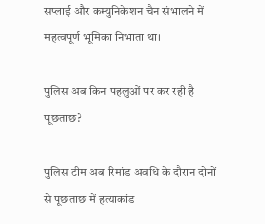सप्लाई और कम्युनिकेशन चैन संभालने में महत्वपूर्ण भूमिका निभाता था।

पुलिस अब किन पहलुओं पर कर रही है पूछताछ?

पुलिस टीम अब रिमांड अवधि के दौरान दोनों से पूछताछ में हत्याकांड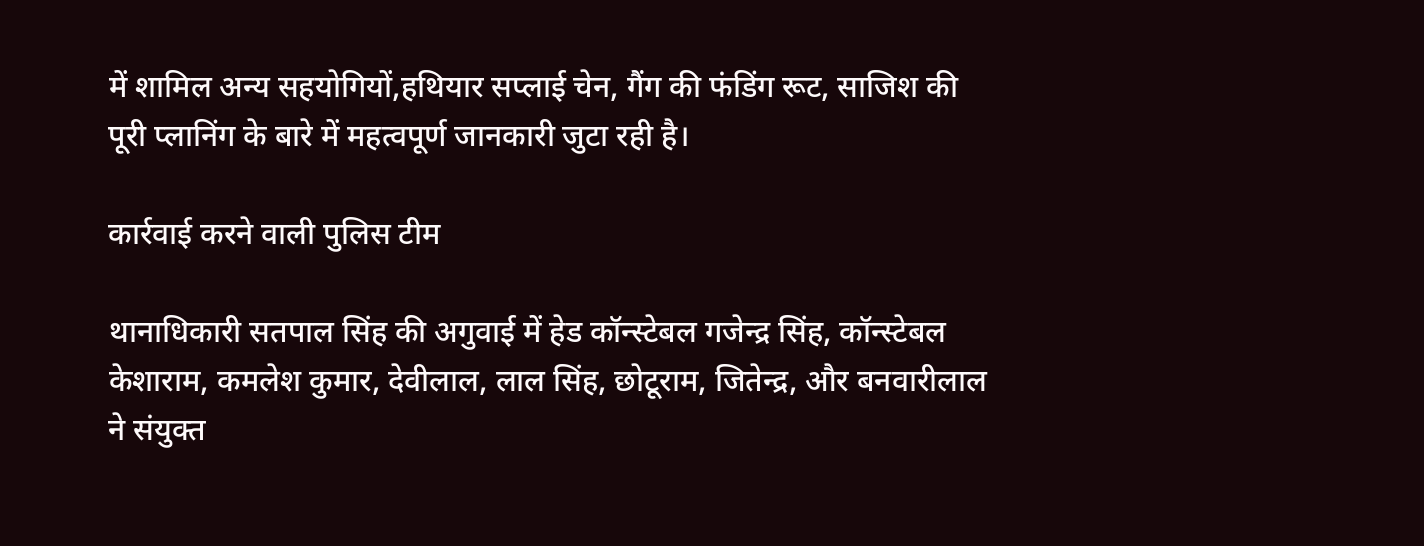में शामिल अन्य सहयोगियों,हथियार सप्लाई चेन, गैंग की फंडिंग रूट, साजिश की पूरी प्लानिंग के बारे में महत्वपूर्ण जानकारी जुटा रही है।

कार्रवाई करने वाली पुलिस टीम

थानाधिकारी सतपाल सिंह की अगुवाई में हेड कॉन्स्टेबल गजेन्द्र सिंह, कॉन्स्टेबल केशाराम, कमलेश कुमार, देवीलाल, लाल सिंह, छोटूराम, जितेन्द्र, और बनवारीलाल ने संयुक्त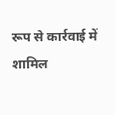रूप से कार्रवाई में शामिल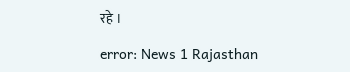रहे ।

error: News 1 Rajasthan